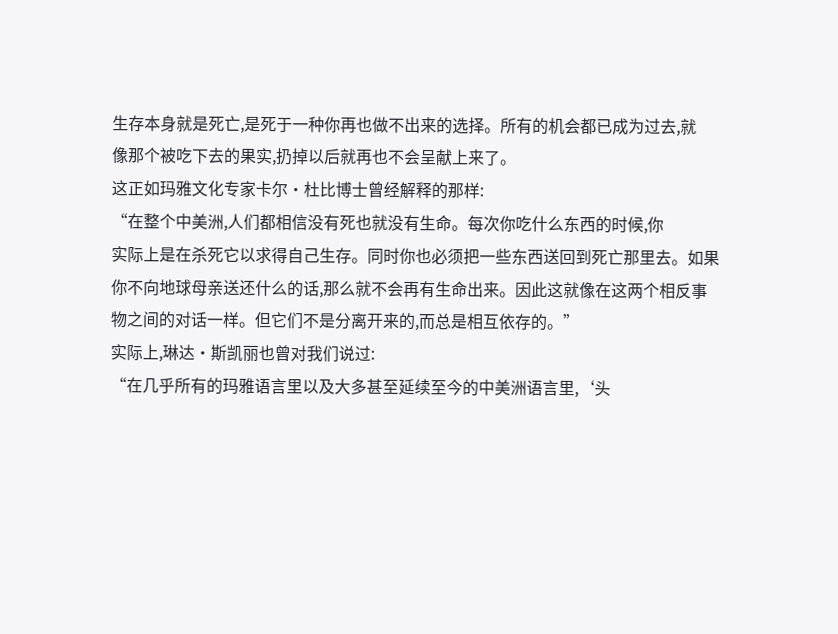生存本身就是死亡,是死于一种你再也做不出来的选择。所有的机会都已成为过去,就
像那个被吃下去的果实,扔掉以后就再也不会呈献上来了。
这正如玛雅文化专家卡尔·杜比博士曾经解释的那样:
“在整个中美洲,人们都相信没有死也就没有生命。每次你吃什么东西的时候,你
实际上是在杀死它以求得自己生存。同时你也必须把一些东西送回到死亡那里去。如果
你不向地球母亲送还什么的话,那么就不会再有生命出来。因此这就像在这两个相反事
物之间的对话一样。但它们不是分离开来的,而总是相互依存的。”
实际上,琳达·斯凯丽也曾对我们说过:
“在几乎所有的玛雅语言里以及大多甚至延续至今的中美洲语言里,‘头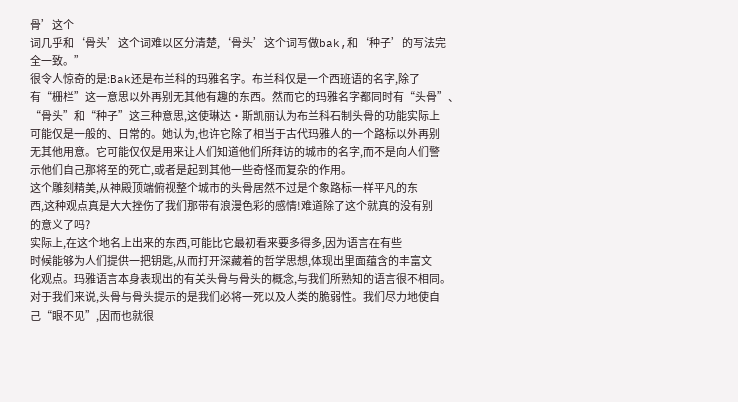骨’这个
词几乎和‘骨头’这个词难以区分清楚,‘骨头’这个词写做bak,和‘种子’的写法完
全一致。”
很令人惊奇的是:Bak还是布兰科的玛雅名字。布兰科仅是一个西班语的名字,除了
有“栅栏”这一意思以外再别无其他有趣的东西。然而它的玛雅名字都同时有“头骨”、
“骨头”和“种子”这三种意思,这使琳达·斯凯丽认为布兰科石制头骨的功能实际上
可能仅是一般的、日常的。她认为,也许它除了相当于古代玛雅人的一个路标以外再别
无其他用意。它可能仅仅是用来让人们知道他们所拜访的城市的名字,而不是向人们警
示他们自己那将至的死亡,或者是起到其他一些奇怪而复杂的作用。
这个雕刻精美,从神殿顶端俯视整个城市的头骨居然不过是个象路标一样平凡的东
西,这种观点真是大大挫伤了我们那带有浪漫色彩的感情!难道除了这个就真的没有别
的意义了吗?
实际上,在这个地名上出来的东西,可能比它最初看来要多得多,因为语言在有些
时候能够为人们提供一把钥匙,从而打开深藏着的哲学思想,体现出里面蕴含的丰富文
化观点。玛雅语言本身表现出的有关头骨与骨头的概念,与我们所熟知的语言很不相同。
对于我们来说,头骨与骨头提示的是我们必将一死以及人类的脆弱性。我们尽力地使自
己“眼不见”,因而也就很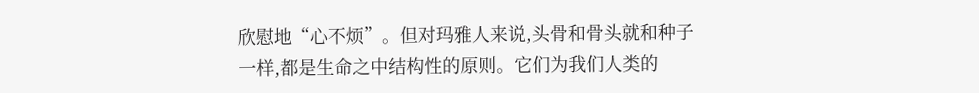欣慰地“心不烦”。但对玛雅人来说,头骨和骨头就和种子
一样,都是生命之中结构性的原则。它们为我们人类的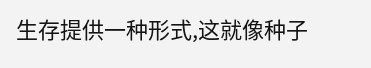生存提供一种形式,这就像种子